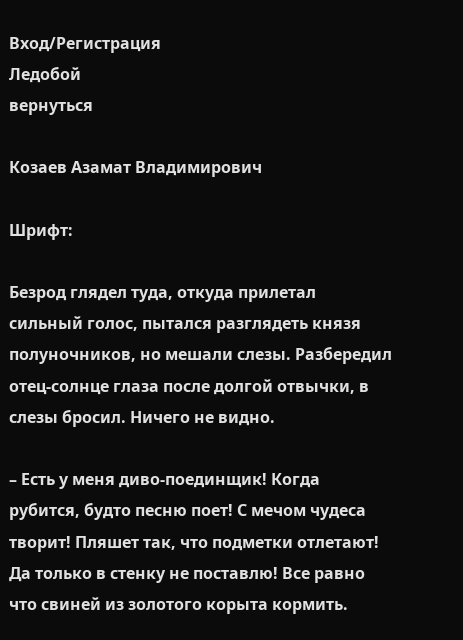Вход/Регистрация
Ледобой
вернуться

Козаев Азамат Владимирович

Шрифт:

Безрод глядел туда, откуда прилетал сильный голос, пытался разглядеть князя полуночников, но мешали слезы. Разбередил отец-солнце глаза после долгой отвычки, в слезы бросил. Ничего не видно.

– Есть у меня диво-поединщик! Когда рубится, будто песню поет! С мечом чудеса творит! Пляшет так, что подметки отлетают! Да только в стенку не поставлю! Все равно что свиней из золотого корыта кормить.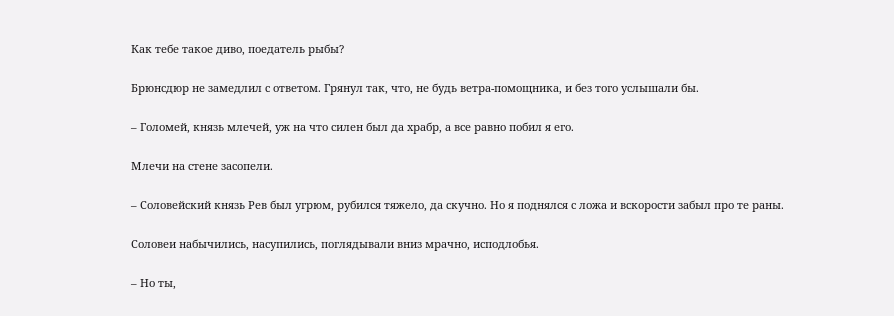Как тебе такое диво, поедатель рыбы?

Брюнсдюр не замедлил с ответом. Грянул так, что, не будь ветра-помощника, и без того услышали бы.

– Голомей, князь млечей, уж на что силен был да храбр, а все равно побил я его.

Млечи на стене засопели.

– Соловейский князь Рев был угрюм, рубился тяжело, да скучно. Но я поднялся с ложа и вскорости забыл про те раны.

Соловеи набычились, насупились, поглядывали вниз мрачно, исподлобья.

– Но ты,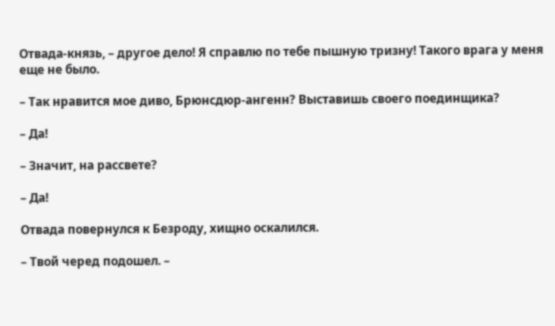Отвада-князь, – другое дело! Я справлю по тебе пышную тризну! Такого врага у меня еще не было.

– Так нравится мое диво, Брюнсдюр-ангенн? Выставишь своего поединщика?

– Да!

– Значит, на рассвете?

– Да!

Отвада повернулся к Безроду, хищно оскалился.

– Твой черед подошел. –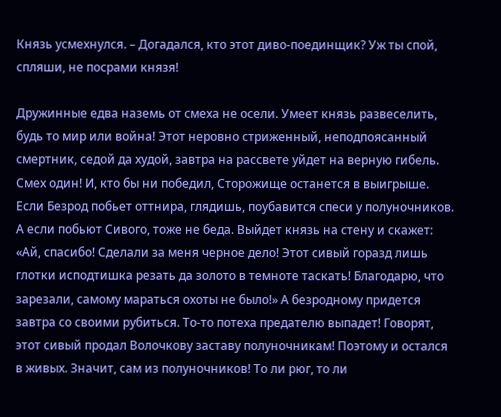Князь усмехнулся. – Догадался, кто этот диво-поединщик? Уж ты спой, спляши, не посрами князя!

Дружинные едва наземь от смеха не осели. Умеет князь развеселить, будь то мир или война! Этот неровно стриженный, неподпоясанный смертник, седой да худой, завтра на рассвете уйдет на верную гибель. Смех один! И, кто бы ни победил, Сторожище останется в выигрыше. Если Безрод побьет оттнира, глядишь, поубавится спеси у полуночников. А если побьют Сивого, тоже не беда. Выйдет князь на стену и скажет: «Ай, спасибо! Сделали за меня черное дело! Этот сивый горазд лишь глотки исподтишка резать да золото в темноте таскать! Благодарю, что зарезали, самому мараться охоты не было!» А безродному придется завтра со своими рубиться. То-то потеха предателю выпадет! Говорят, этот сивый продал Волочкову заставу полуночникам! Поэтому и остался в живых. Значит, сам из полуночников! То ли рюг, то ли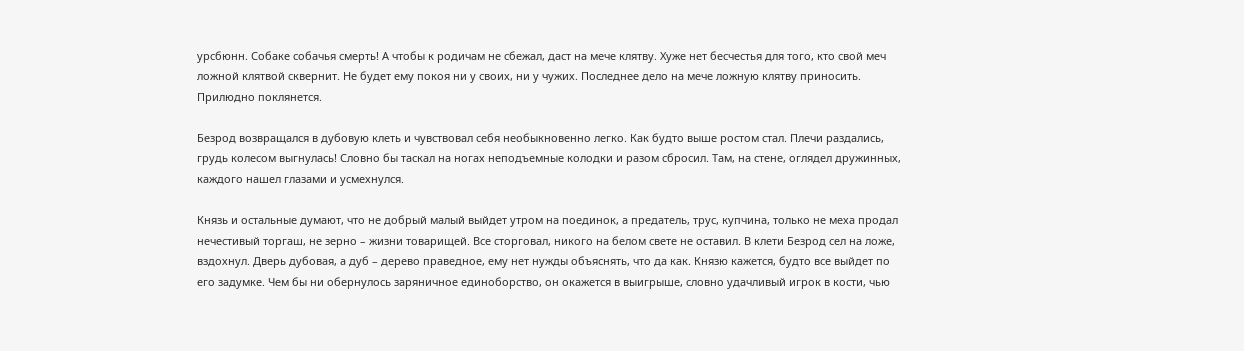урсбюнн. Собаке собачья смерть! А чтобы к родичам не сбежал, даст на мече клятву. Хуже нет бесчестья для того, кто свой меч ложной клятвой сквернит. Не будет ему покоя ни у своих, ни у чужих. Последнее дело на мече ложную клятву приносить. Прилюдно поклянется.

Безрод возвращался в дубовую клеть и чувствовал себя необыкновенно легко. Как будто выше ростом стал. Плечи раздались, грудь колесом выгнулась! Словно бы таскал на ногах неподъемные колодки и разом сбросил. Там, на стене, оглядел дружинных, каждого нашел глазами и усмехнулся.

Князь и остальные думают, что не добрый малый выйдет утром на поединок, а предатель, трус, купчина, только не меха продал нечестивый торгаш, не зерно – жизни товарищей. Все сторговал, никого на белом свете не оставил. В клети Безрод сел на ложе, вздохнул. Дверь дубовая, а дуб – дерево праведное, ему нет нужды объяснять, что да как. Князю кажется, будто все выйдет по его задумке. Чем бы ни обернулось заряничное единоборство, он окажется в выигрыше, словно удачливый игрок в кости, чью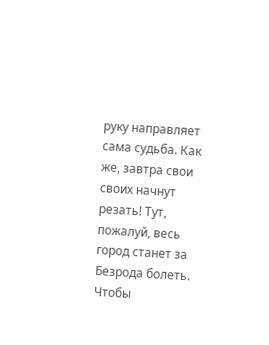руку направляет сама судьба. Как же, завтра свои своих начнут резать! Тут, пожалуй, весь город станет за Безрода болеть. Чтобы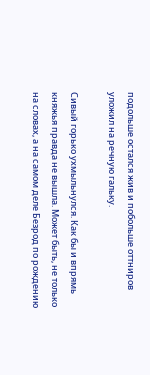подольше остался жив и побольше оттниров уложил на речную гальку.

Сивый горько ухмыльнулся. Как бы и впрямь княжья правда не вышла. Может быть, не только на словах, а на самом деле Безрод по рождению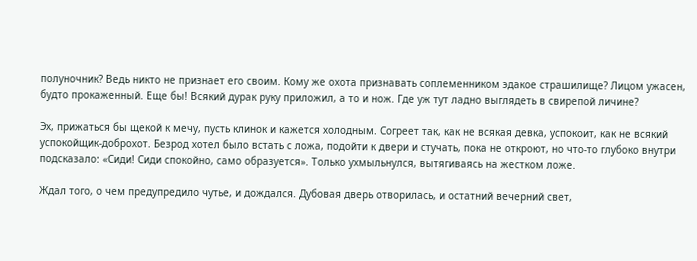полуночник? Ведь никто не признает его своим. Кому же охота признавать соплеменником эдакое страшилище? Лицом ужасен, будто прокаженный. Еще бы! Всякий дурак руку приложил, а то и нож. Где уж тут ладно выглядеть в свирепой личине?

Эх, прижаться бы щекой к мечу, пусть клинок и кажется холодным. Согреет так, как не всякая девка, успокоит, как не всякий успокойщик-доброхот. Безрод хотел было встать с ложа, подойти к двери и стучать, пока не откроют, но что-то глубоко внутри подсказало: «Сиди! Сиди спокойно, само образуется». Только ухмыльнулся, вытягиваясь на жестком ложе.

Ждал того, о чем предупредило чутье, и дождался. Дубовая дверь отворилась, и остатний вечерний свет,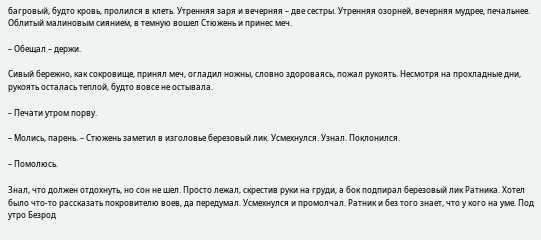багровый, будто кровь, пролился в клеть. Утренняя заря и вечерняя – две сестры. Утренняя озорней, вечерняя мудрее, печальнее. Облитый малиновым сиянием, в темную вошел Стюжень и принес меч.

– Обещал – держи.

Сивый бережно, как сокровище, принял меч, огладил ножны, словно здороваясь, пожал рукоять. Несмотря на прохладные дни, рукоять осталась теплой, будто вовсе не остывала.

– Печати утром порву.

– Молись, парень. – Стюжень заметил в изголовье березовый лик. Усмехнулся. Узнал. Поклонился.

– Помолюсь.

Знал, что должен отдохнуть, но сон не шел. Просто лежал, скрестив руки на груди, а бок подпирал березовый лик Ратника. Хотел было что-то рассказать покровителю воев, да передумал. Усмехнулся и промолчал. Ратник и без того знает, что у кого на уме. Под утро Безрод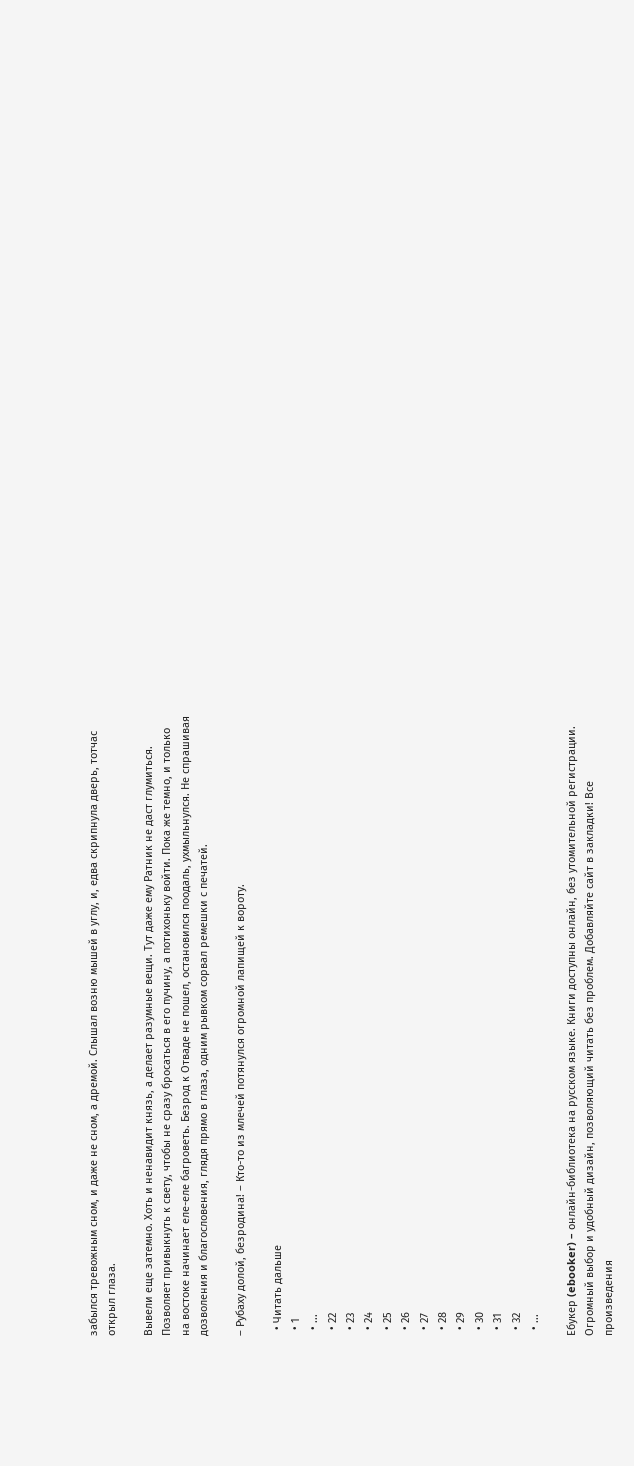забылся тревожным сном, и даже не сном, а дремой. Слышал возню мышей в углу, и, едва скрипнула дверь, тотчас открыл глаза.

Вывели еще затемно. Хоть и ненавидит князь, а делает разумные вещи. Тут даже ему Ратник не даст глумиться. Позволяет привыкнуть к свету, чтобы не сразу бросаться в его пучину, а потихоньку войти. Пока же темно, и только на востоке начинает еле-еле багроветь. Безрод к Отваде не пошел, остановился поодаль, ухмыльнулся. Не спрашивая дозволения и благословения, глядя прямо в глаза, одним рывком сорвал ремешки с печатей.

– Рубаху долой, безродина! – Кто-то из млечей потянулся огромной лапищей к вороту.

  • Читать дальше
  • 1
  • ...
  • 22
  • 23
  • 24
  • 25
  • 26
  • 27
  • 28
  • 29
  • 30
  • 31
  • 32
  • ...

Ебукер (ebooker) – онлайн-библиотека на русском языке. Книги доступны онлайн, без утомительной регистрации. Огромный выбор и удобный дизайн, позволяющий читать без проблем. Добавляйте сайт в закладки! Все произведения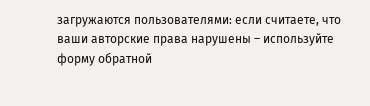загружаются пользователями: если считаете, что ваши авторские права нарушены – используйте форму обратной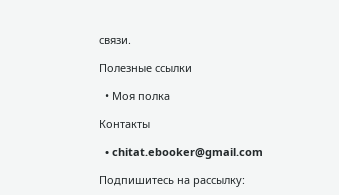связи.

Полезные ссылки

  • Моя полка

Контакты

  • chitat.ebooker@gmail.com

Подпишитесь на рассылку: